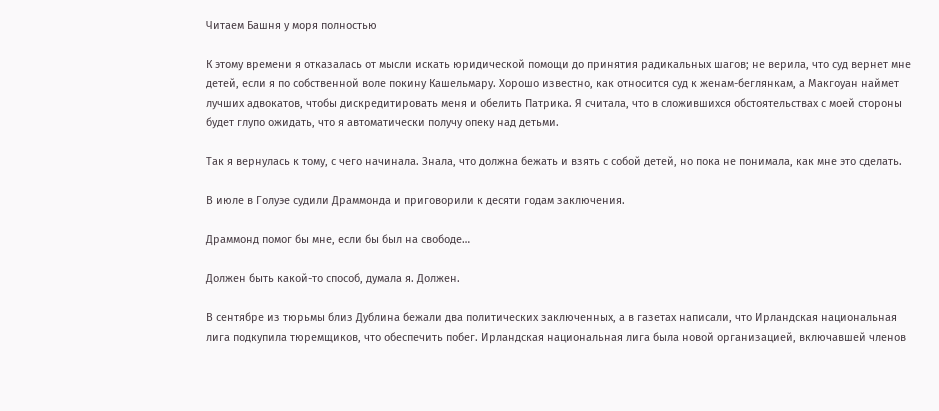Читаем Башня у моря полностью

К этому времени я отказалась от мысли искать юридической помощи до принятия радикальных шагов; не верила, что суд вернет мне детей, если я по собственной воле покину Кашельмару. Хорошо известно, как относится суд к женам-беглянкам, а Макгоуан наймет лучших адвокатов, чтобы дискредитировать меня и обелить Патрика. Я считала, что в сложившихся обстоятельствах с моей стороны будет глупо ожидать, что я автоматически получу опеку над детьми.

Так я вернулась к тому, с чего начинала. Знала, что должна бежать и взять с собой детей, но пока не понимала, как мне это сделать.

В июле в Голуэе судили Драммонда и приговорили к десяти годам заключения.

Драммонд помог бы мне, если бы был на свободе…

Должен быть какой-то способ, думала я. Должен.

В сентябре из тюрьмы близ Дублина бежали два политических заключенных, а в газетах написали, что Ирландская национальная лига подкупила тюремщиков, что обеспечить побег. Ирландская национальная лига была новой организацией, включавшей членов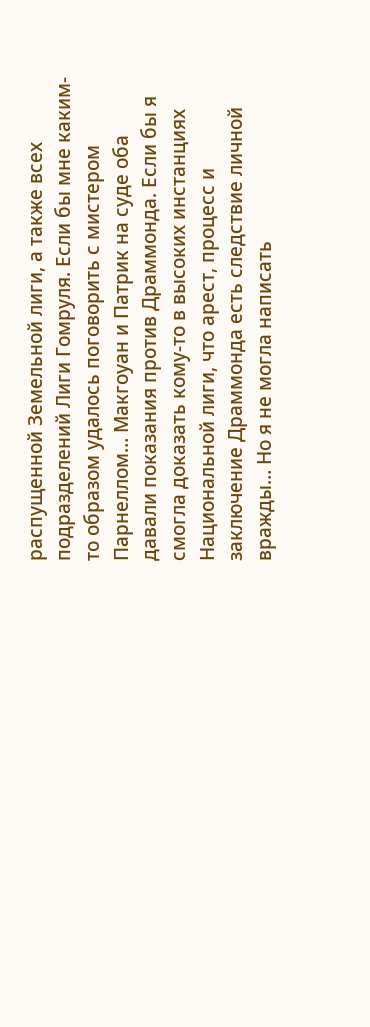распущенной Земельной лиги, а также всех подразделений Лиги Гомруля. Если бы мне каким-то образом удалось поговорить с мистером Парнеллом… Макгоуан и Патрик на суде оба давали показания против Драммонда. Если бы я смогла доказать кому-то в высоких инстанциях Национальной лиги, что арест, процесс и заключение Драммонда есть следствие личной вражды… Но я не могла написать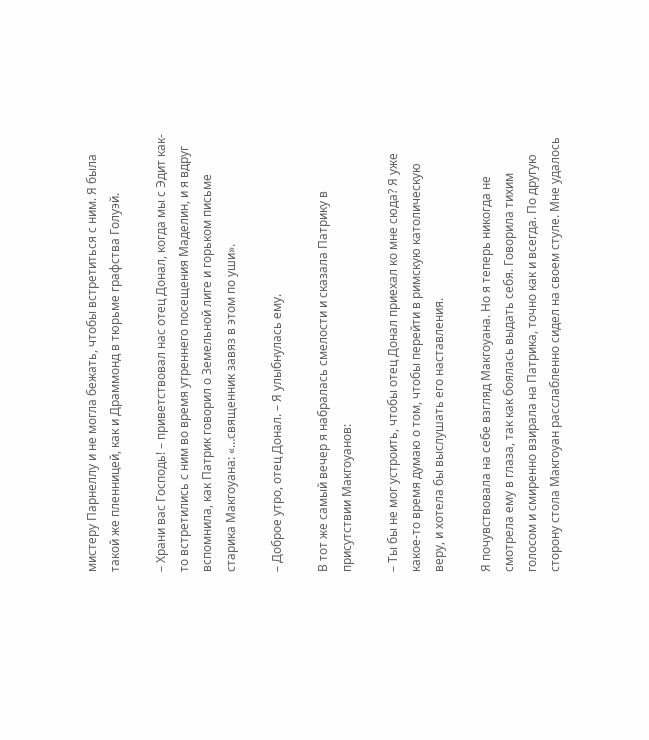мистеру Парнеллу и не могла бежать, чтобы встретиться с ним. Я была такой же пленницей, как и Драммонд в тюрьме графства Голуэй.

– Храни вас Господь! – приветствовал нас отец Донал, когда мы с Эдит как-то встретились с ним во время утреннего посещения Маделин, и я вдруг вспомнила, как Патрик говорил о Земельной лиге и горьком письме старика Макгоуана: «…священник завяз в этом по уши».

– Доброе утро, отец Донал. – Я улыбнулась ему.

В тот же самый вечер я набралась смелости и сказала Патрику в присутствии Макгоуанов:

– Ты бы не мог устроить, чтобы отец Донал приехал ко мне сюда? Я уже какое-то время думаю о том, чтобы перейти в римскую католическую веру, и хотела бы выслушать его наставления.

Я почувствовала на себе взгляд Макгоуана. Но я теперь никогда не смотрела ему в глаза, так как боялась выдать себя. Говорила тихим голосом и смиренно взирала на Патрика, точно как и всегда. По другую сторону стола Макгоуан расслабленно сидел на своем стуле. Мне удалось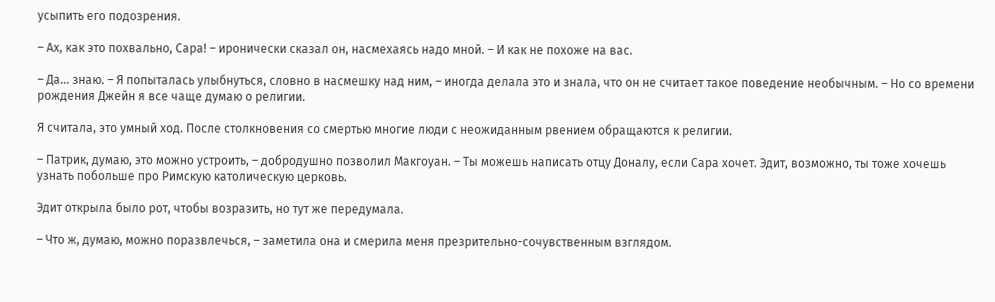усыпить его подозрения.

– Ах, как это похвально, Сара! – иронически сказал он, насмехаясь надо мной. – И как не похоже на вас.

– Да… знаю. – Я попыталась улыбнуться, словно в насмешку над ним, – иногда делала это и знала, что он не считает такое поведение необычным. – Но со времени рождения Джейн я все чаще думаю о религии.

Я считала, это умный ход. После столкновения со смертью многие люди с неожиданным рвением обращаются к религии.

– Патрик, думаю, это можно устроить, – добродушно позволил Макгоуан. – Ты можешь написать отцу Доналу, если Сара хочет. Эдит, возможно, ты тоже хочешь узнать побольше про Римскую католическую церковь.

Эдит открыла было рот, чтобы возразить, но тут же передумала.

– Что ж, думаю, можно поразвлечься, – заметила она и смерила меня презрительно-сочувственным взглядом.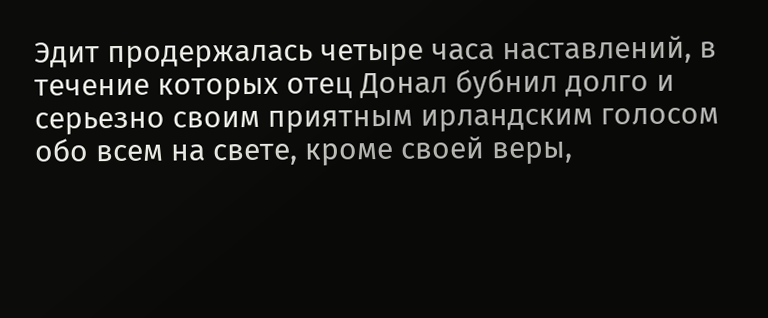Эдит продержалась четыре часа наставлений, в течение которых отец Донал бубнил долго и серьезно своим приятным ирландским голосом обо всем на свете, кроме своей веры,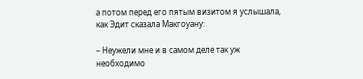а потом перед его пятым визитом я услышала, как Эдит сказала Макгоуану:

– Неужели мне и в самом деле так уж необходимо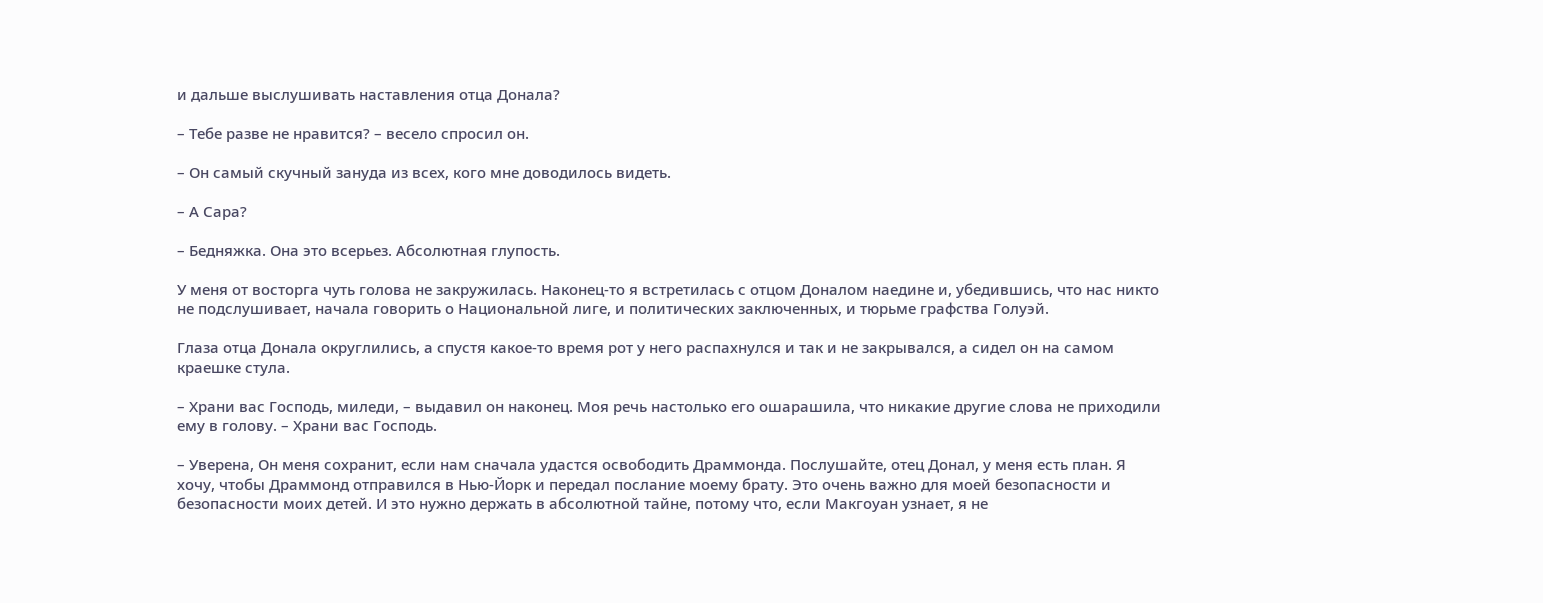и дальше выслушивать наставления отца Донала?

– Тебе разве не нравится? – весело спросил он.

– Он самый скучный зануда из всех, кого мне доводилось видеть.

– А Сара?

– Бедняжка. Она это всерьез. Абсолютная глупость.

У меня от восторга чуть голова не закружилась. Наконец-то я встретилась с отцом Доналом наедине и, убедившись, что нас никто не подслушивает, начала говорить о Национальной лиге, и политических заключенных, и тюрьме графства Голуэй.

Глаза отца Донала округлились, а спустя какое-то время рот у него распахнулся и так и не закрывался, а сидел он на самом краешке стула.

– Храни вас Господь, миледи, – выдавил он наконец. Моя речь настолько его ошарашила, что никакие другие слова не приходили ему в голову. – Храни вас Господь.

– Уверена, Он меня сохранит, если нам сначала удастся освободить Драммонда. Послушайте, отец Донал, у меня есть план. Я хочу, чтобы Драммонд отправился в Нью-Йорк и передал послание моему брату. Это очень важно для моей безопасности и безопасности моих детей. И это нужно держать в абсолютной тайне, потому что, если Макгоуан узнает, я не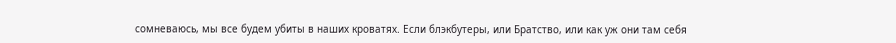сомневаюсь, мы все будем убиты в наших кроватях. Если блэкбутеры, или Братство, или как уж они там себя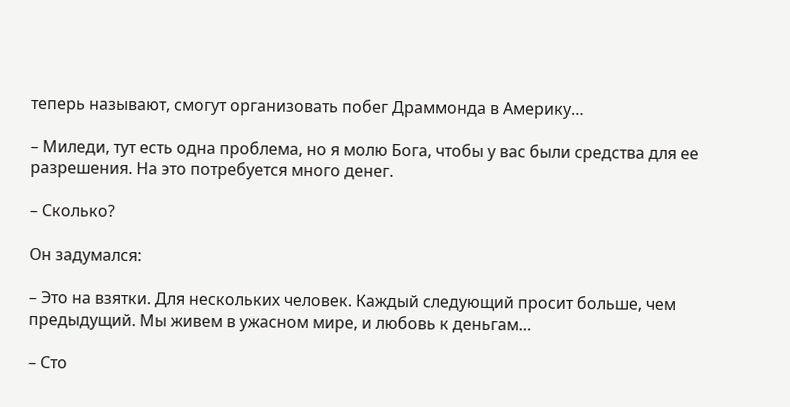теперь называют, смогут организовать побег Драммонда в Америку…

– Миледи, тут есть одна проблема, но я молю Бога, чтобы у вас были средства для ее разрешения. На это потребуется много денег.

– Сколько?

Он задумался:

– Это на взятки. Для нескольких человек. Каждый следующий просит больше, чем предыдущий. Мы живем в ужасном мире, и любовь к деньгам…

– Сто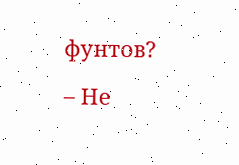фунтов?

– Не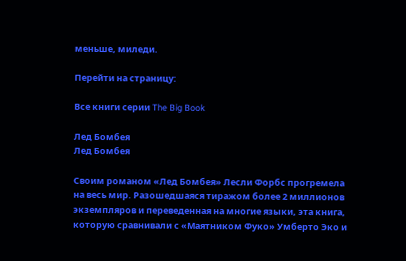меньше, миледи.

Перейти на страницу:

Все книги серии The Big Book

Лед Бомбея
Лед Бомбея

Своим романом «Лед Бомбея» Лесли Форбс прогремела на весь мир. Разошедшаяся тиражом более 2 миллионов экземпляров и переведенная на многие языки, эта книга, которую сравнивали с «Маятником Фуко» Умберто Эко и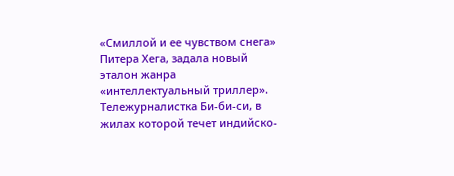«Смиллой и ее чувством снега» Питера Хега, задала новый эталон жанра «интеллектуальный триллер». Тележурналистка Би-би-си, в жилах которой течет индийско-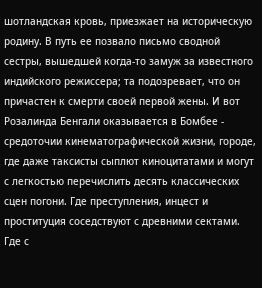шотландская кровь, приезжает на историческую родину. В путь ее позвало письмо сводной сестры, вышедшей когда-то замуж за известного индийского режиссера; та подозревает, что он причастен к смерти своей первой жены. И вот Розалинда Бенгали оказывается в Бомбее - средоточии кинематографической жизни, городе, где даже таксисты сыплют киноцитатами и могут с легкостью перечислить десять классических сцен погони. Где преступления, инцест и проституция соседствуют с древними сектами. Где с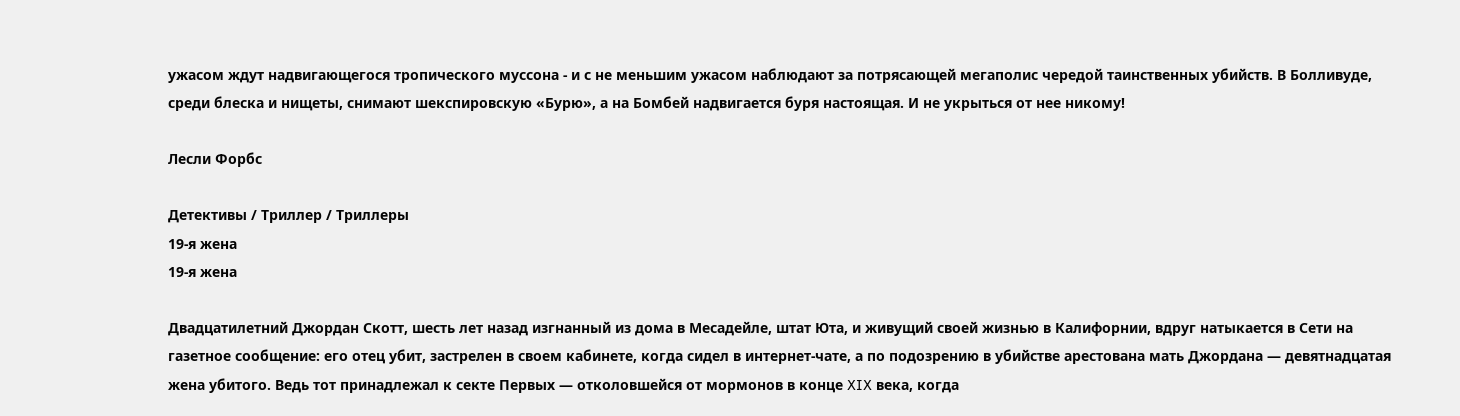ужасом ждут надвигающегося тропического муссона - и с не меньшим ужасом наблюдают за потрясающей мегаполис чередой таинственных убийств. В Болливуде, среди блеска и нищеты, снимают шекспировскую «Бурю», а на Бомбей надвигается буря настоящая. И не укрыться от нее никому!

Лесли Форбс

Детективы / Триллер / Триллеры
19-я жена
19-я жена

Двадцатилетний Джордан Скотт, шесть лет назад изгнанный из дома в Месадейле, штат Юта, и живущий своей жизнью в Калифорнии, вдруг натыкается в Сети на газетное сообщение: его отец убит, застрелен в своем кабинете, когда сидел в интернет-чате, а по подозрению в убийстве арестована мать Джордана — девятнадцатая жена убитого. Ведь тот принадлежал к секте Первых — отколовшейся от мормонов в конце XIX века, когда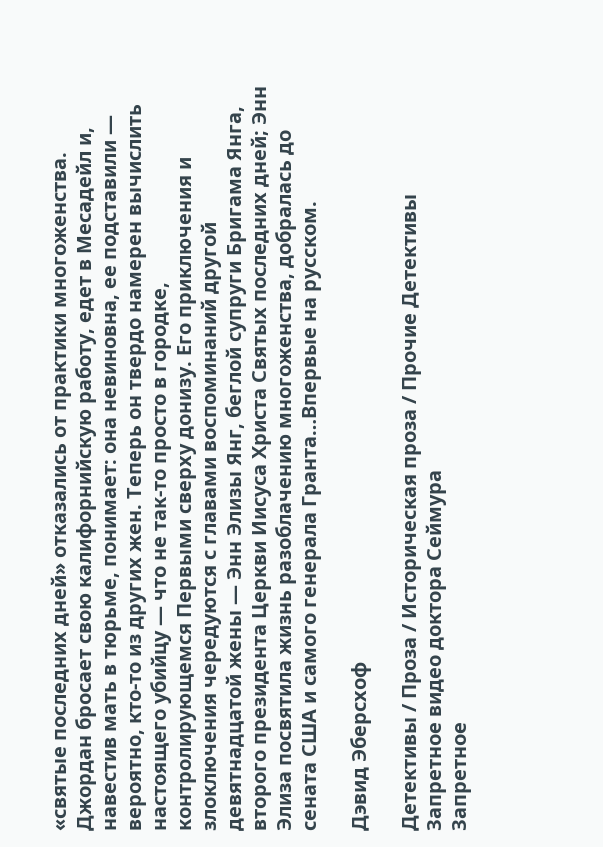«святые последних дней» отказались от практики многоженства. Джордан бросает свою калифорнийскую работу, едет в Месадейл и, навестив мать в тюрьме, понимает: она невиновна, ее подставили — вероятно, кто-то из других жен. Теперь он твердо намерен вычислить настоящего убийцу — что не так-то просто в городке, контролирующемся Первыми сверху донизу. Его приключения и злоключения чередуются с главами воспоминаний другой девятнадцатой жены — Энн Элизы Янг, беглой супруги Бригама Янга, второго президента Церкви Иисуса Христа Святых последних дней; Энн Элиза посвятила жизнь разоблачению многоженства, добралась до сената США и самого генерала Гранта…Впервые на русском.

Дэвид Эберсхоф

Детективы / Проза / Историческая проза / Прочие Детективы
Запретное видео доктора Сеймура
Запретное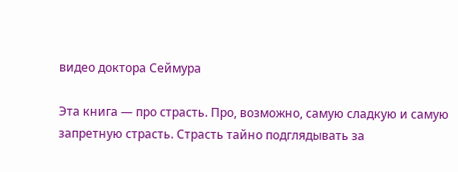видео доктора Сеймура

Эта книга — про страсть. Про, возможно, самую сладкую и самую запретную страсть. Страсть тайно подглядывать за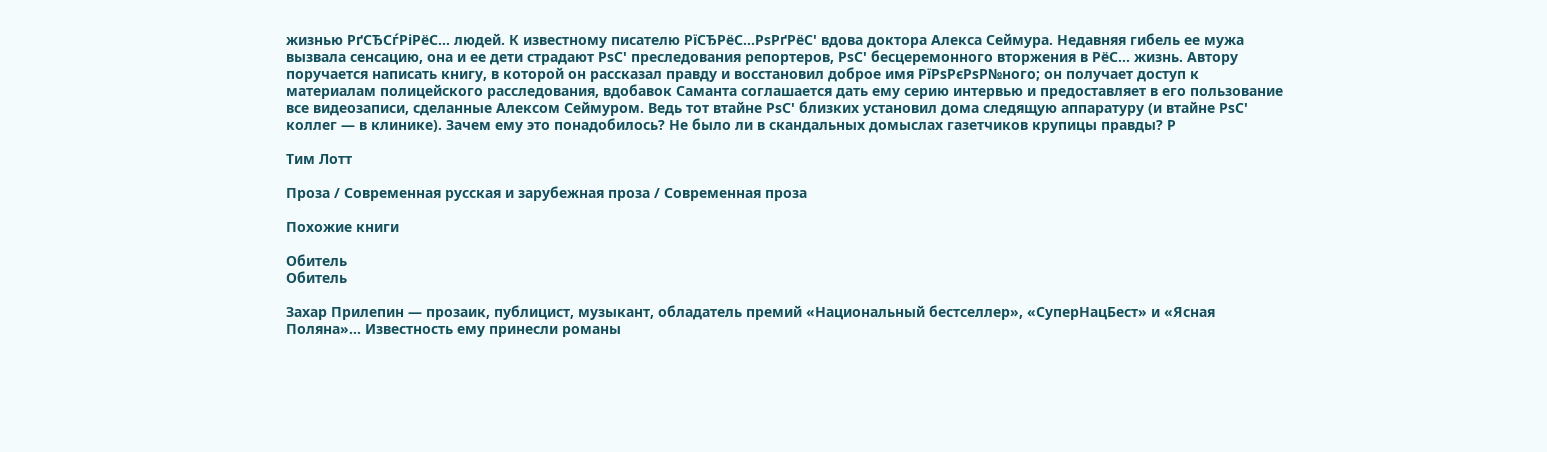жизнью РґСЂСѓРіРёС… людей. К известному писателю РїСЂРёС…РѕРґРёС' вдова доктора Алекса Сеймура. Недавняя гибель ее мужа вызвала сенсацию, она и ее дети страдают РѕС' преследования репортеров, РѕС' бесцеремонного вторжения в РёС… жизнь. Автору поручается написать книгу, в которой он рассказал правду и восстановил доброе имя РїРѕРєРѕР№ного; он получает доступ к материалам полицейского расследования, вдобавок Саманта соглашается дать ему серию интервью и предоставляет в его пользование все видеозаписи, сделанные Алексом Сеймуром. Ведь тот втайне РѕС' близких установил дома следящую аппаратуру (и втайне РѕС' коллег — в клинике). Зачем ему это понадобилось? Не было ли в скандальных домыслах газетчиков крупицы правды? Р

Тим Лотт

Проза / Современная русская и зарубежная проза / Современная проза

Похожие книги

Обитель
Обитель

Захар Прилепин — прозаик, публицист, музыкант, обладатель премий «Национальный бестселлер», «СуперНацБест» и «Ясная Поляна»… Известность ему принесли романы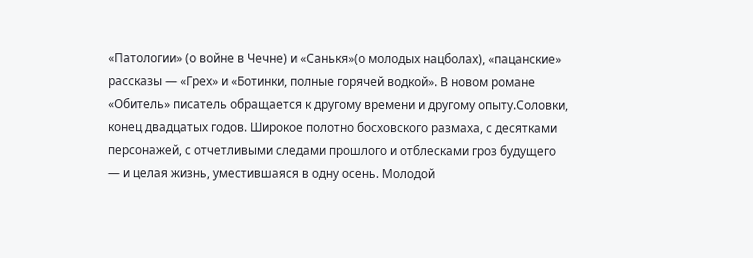«Патологии» (о войне в Чечне) и «Санькя»(о молодых нацболах), «пацанские» рассказы — «Грех» и «Ботинки, полные горячей водкой». В новом романе «Обитель» писатель обращается к другому времени и другому опыту.Соловки, конец двадцатых годов. Широкое полотно босховского размаха, с десятками персонажей, с отчетливыми следами прошлого и отблесками гроз будущего — и целая жизнь, уместившаяся в одну осень. Молодой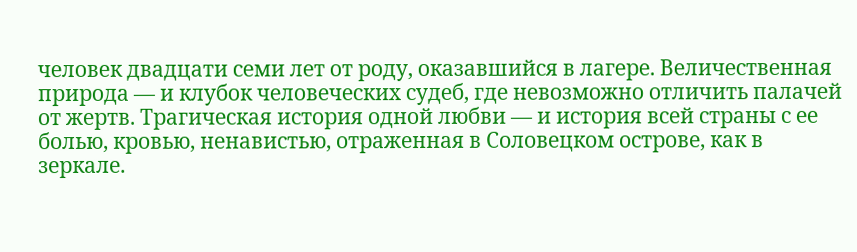человек двадцати семи лет от роду, оказавшийся в лагере. Величественная природа — и клубок человеческих судеб, где невозможно отличить палачей от жертв. Трагическая история одной любви — и история всей страны с ее болью, кровью, ненавистью, отраженная в Соловецком острове, как в зеркале.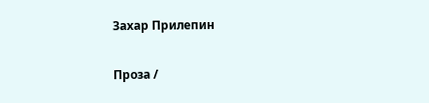Захар Прилепин

Проза /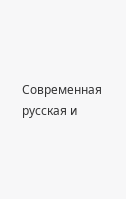Современная русская и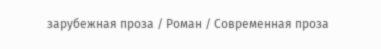зарубежная проза / Роман / Современная проза